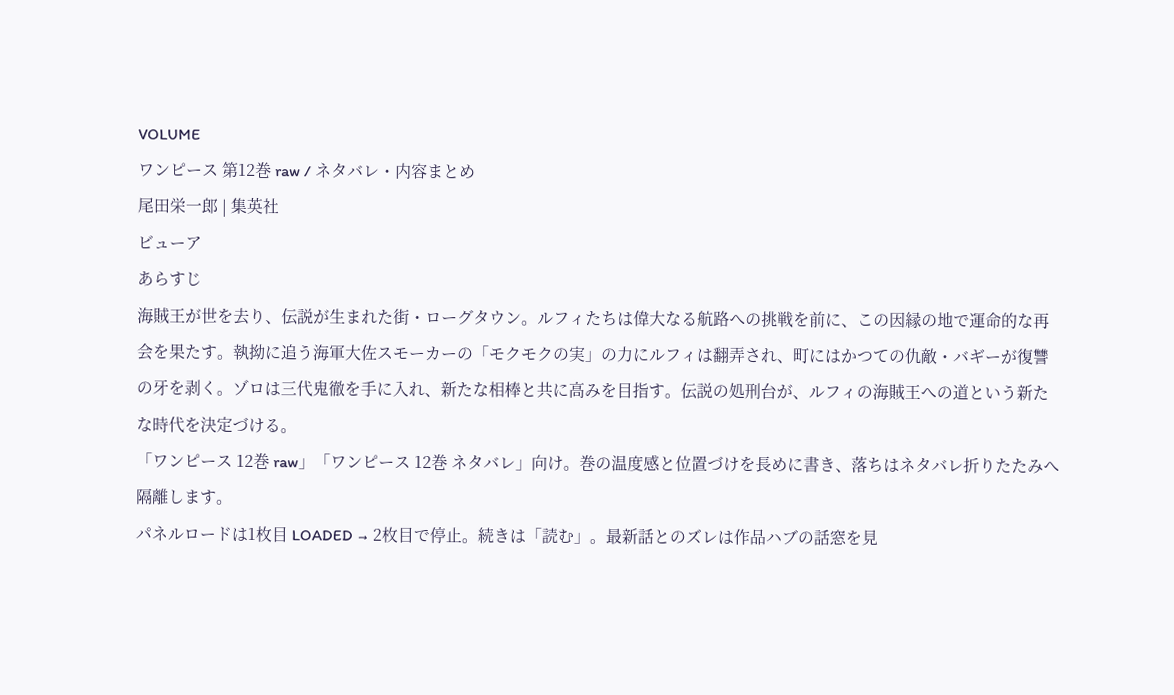VOLUME
ワンピース 第12巻 raw / ネタバレ・内容まとめ
尾田栄一郎 | 集英社
ビューア
あらすじ
海賊王が世を去り、伝説が生まれた街・ローグタウン。ルフィたちは偉大なる航路への挑戦を前に、この因縁の地で運命的な再会を果たす。執拗に追う海軍大佐スモーカーの「モクモクの実」の力にルフィは翻弄され、町にはかつての仇敵・バギーが復讐の牙を剥く。ゾロは三代鬼徹を手に入れ、新たな相棒と共に高みを目指す。伝説の処刑台が、ルフィの海賊王への道という新たな時代を決定づける。
「ワンピース 12巻 raw」「ワンピース 12巻 ネタバレ」向け。巻の温度感と位置づけを長めに書き、落ちはネタバレ折りたたみへ隔離します。
パネルロードは1枚目 LOADED → 2枚目で停止。続きは「読む」。最新話とのズレは作品ハブの話窓を見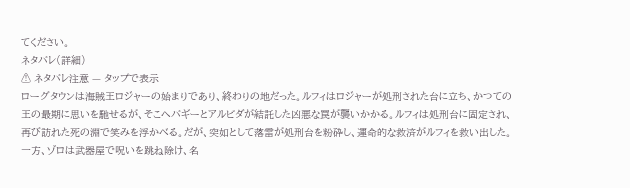てください。
ネタバレ(詳細)
⚠ ネタバレ注意 — タップで表示
ローグタウンは海賊王ロジャーの始まりであり、終わりの地だった。ルフィはロジャーが処刑された台に立ち、かつての王の最期に思いを馳せるが、そこへバギーとアルビダが結託した凶悪な罠が襲いかかる。ルフィは処刑台に固定され、再び訪れた死の淵で笑みを浮かべる。だが、突如として落雷が処刑台を粉砕し、運命的な救済がルフィを救い出した。一方、ゾロは武器屋で呪いを跳ね除け、名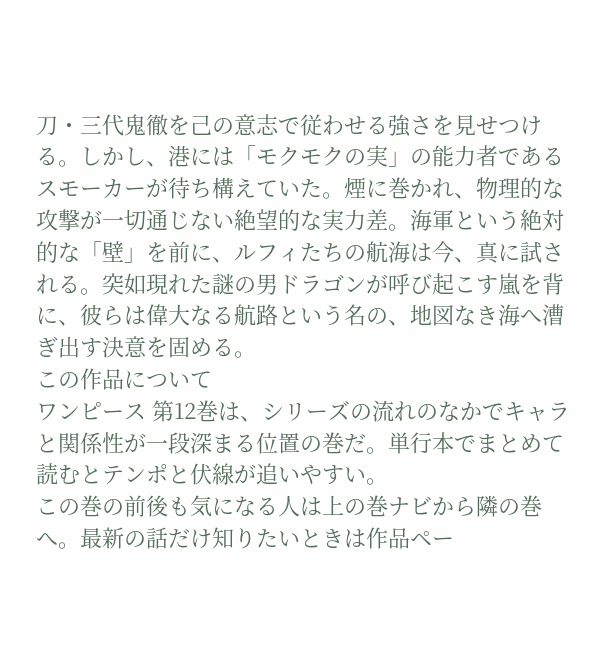刀・三代鬼徹を己の意志で従わせる強さを見せつける。しかし、港には「モクモクの実」の能力者であるスモーカーが待ち構えていた。煙に巻かれ、物理的な攻撃が一切通じない絶望的な実力差。海軍という絶対的な「壁」を前に、ルフィたちの航海は今、真に試される。突如現れた謎の男ドラゴンが呼び起こす嵐を背に、彼らは偉大なる航路という名の、地図なき海へ漕ぎ出す決意を固める。
この作品について
ワンピース 第12巻は、シリーズの流れのなかでキャラと関係性が一段深まる位置の巻だ。単行本でまとめて読むとテンポと伏線が追いやすい。
この巻の前後も気になる人は上の巻ナビから隣の巻へ。最新の話だけ知りたいときは作品ペー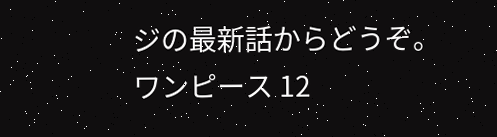ジの最新話からどうぞ。
ワンピース 12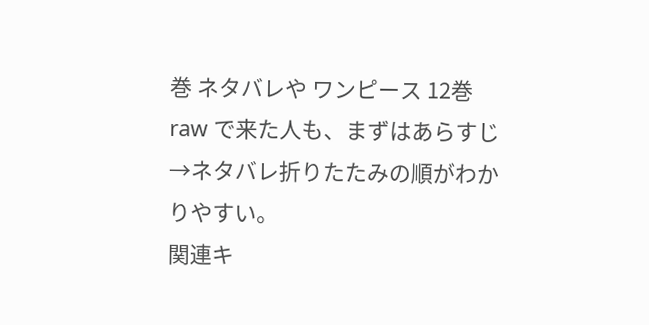巻 ネタバレや ワンピース 12巻 raw で来た人も、まずはあらすじ→ネタバレ折りたたみの順がわかりやすい。
関連キ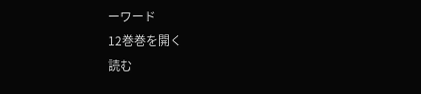ーワード
12巻巻を開く
読む